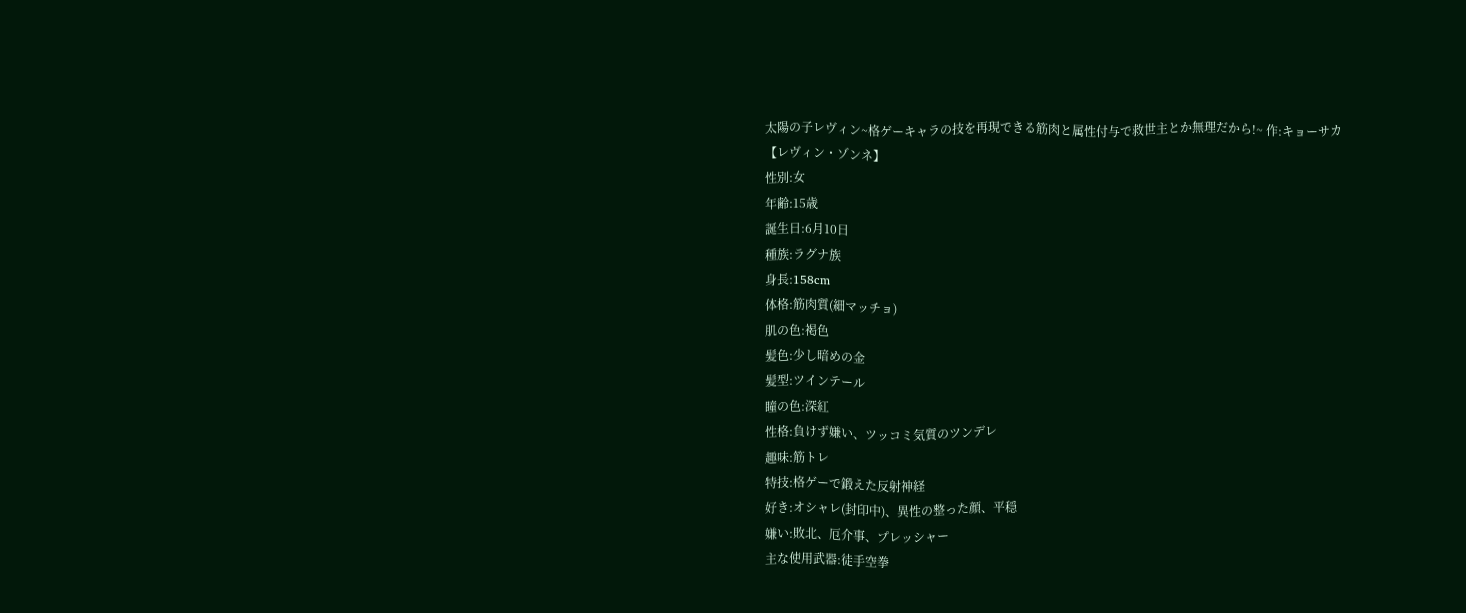太陽の子レヴィン~格ゲーキャラの技を再現できる筋肉と属性付与で救世主とか無理だから!~ 作:キョーサカ
【レヴィン・ゾンネ】
性別:女
年齢:15歳
誕生日:6月10日
種族:ラグナ族
身長:158cm
体格:筋肉質(細マッチョ)
肌の色:褐色
髪色:少し暗めの金
髪型:ツインテール
瞳の色:深紅
性格:負けず嫌い、ツッコミ気質のツンデレ
趣味:筋トレ
特技:格ゲーで鍛えた反射神経
好き:オシャレ(封印中)、異性の整った顔、平穏
嫌い:敗北、厄介事、プレッシャー
主な使用武器:徒手空拳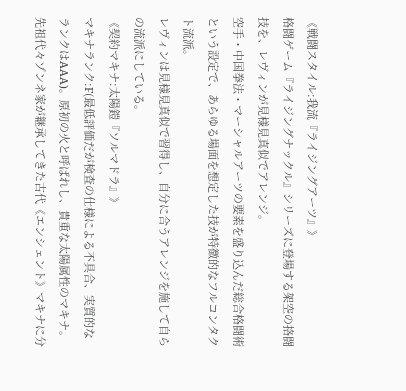《戦闘スタイル:我流『ライジングアーツ』》
格闘ゲーム『ライジングナックル』シリーズに登場する架空の挌闘技を、レヴィンが見様見真似でアレンジ。
空手・中国拳法・マーシャルアーツの要素を盛り込んだ総合格闘術という設定で、あらゆる場面を想定した技が特徴的なフルコンタクト流派。
レヴィンは見様見真似で習得し、自分に合うアレンジを施して自らの流派にしている。
《契約マキナ:太陽鎧『ソルマドラ』》
マキナランク:F(最低評価だが検査の仕様による不具合、実質的なランクはAAA)。原初の火と呼ばれし、貴重な太陽属性のマキナ。
先祖代々ゾンネ家が継承してきた古代《エンシェント》マキナに分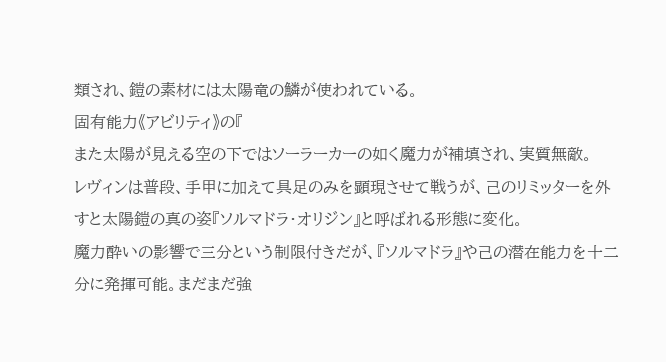類され、鎧の素材には太陽竜の鱗が使われている。
固有能力《アビリティ》の『
また太陽が見える空の下ではソーラーカーの如く魔力が補填され、実質無敵。
レヴィンは普段、手甲に加えて具足のみを顕現させて戦うが、己のリミッターを外すと太陽鎧の真の姿『ソルマドラ・オリジン』と呼ばれる形態に変化。
魔力酔いの影響で三分という制限付きだが、『ソルマドラ』や己の潜在能力を十二分に発揮可能。まだまだ強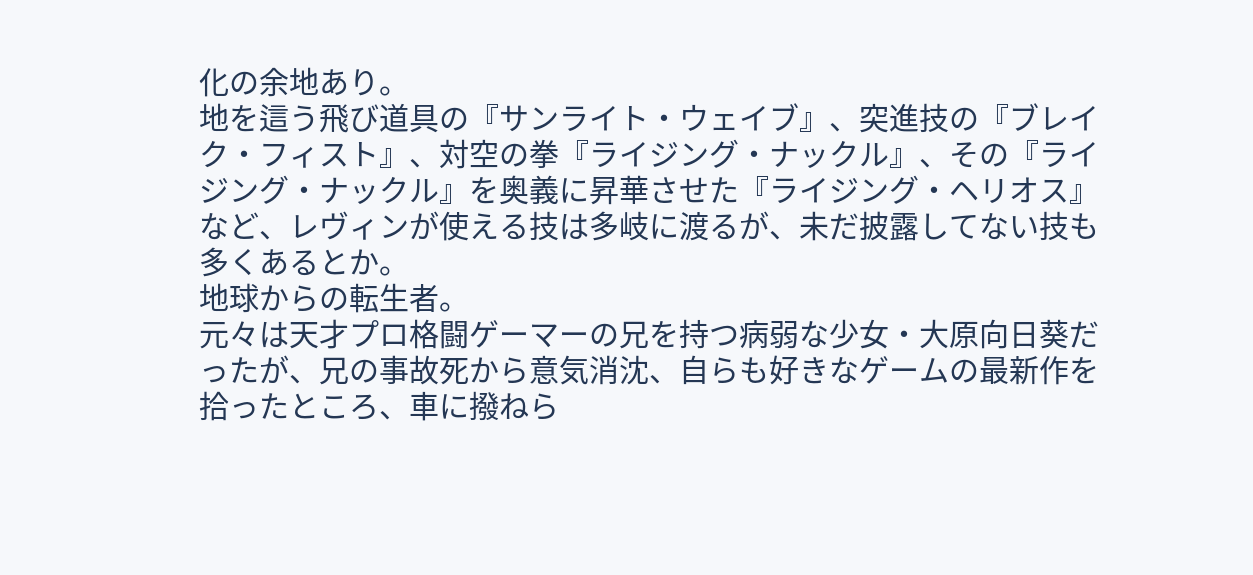化の余地あり。
地を這う飛び道具の『サンライト・ウェイブ』、突進技の『ブレイク・フィスト』、対空の拳『ライジング・ナックル』、その『ライジング・ナックル』を奥義に昇華させた『ライジング・ヘリオス』など、レヴィンが使える技は多岐に渡るが、未だ披露してない技も多くあるとか。
地球からの転生者。
元々は天才プロ格闘ゲーマーの兄を持つ病弱な少女・大原向日葵だったが、兄の事故死から意気消沈、自らも好きなゲームの最新作を拾ったところ、車に撥ねら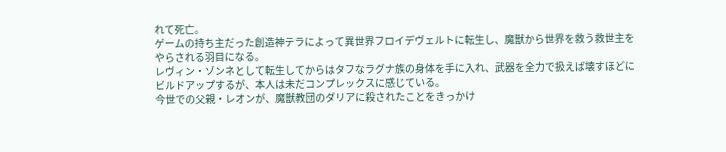れて死亡。
ゲームの持ち主だった創造神テラによって異世界フロイデヴェルトに転生し、魔獣から世界を救う救世主をやらされる羽目になる。
レヴィン・ゾンネとして転生してからはタフなラグナ族の身体を手に入れ、武器を全力で扱えば壊すほどにビルドアップするが、本人は未だコンプレックスに感じている。
今世での父親・レオンが、魔獣教団のダリアに殺されたことをきっかけ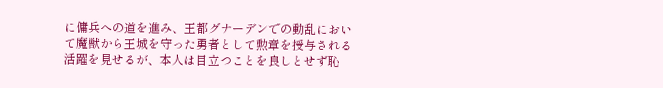に傭兵への道を進み、王都グナーデンでの動乱において魔獣から王城を守った勇者として勲章を授与される活躍を見せるが、本人は目立つことを良しとせず恥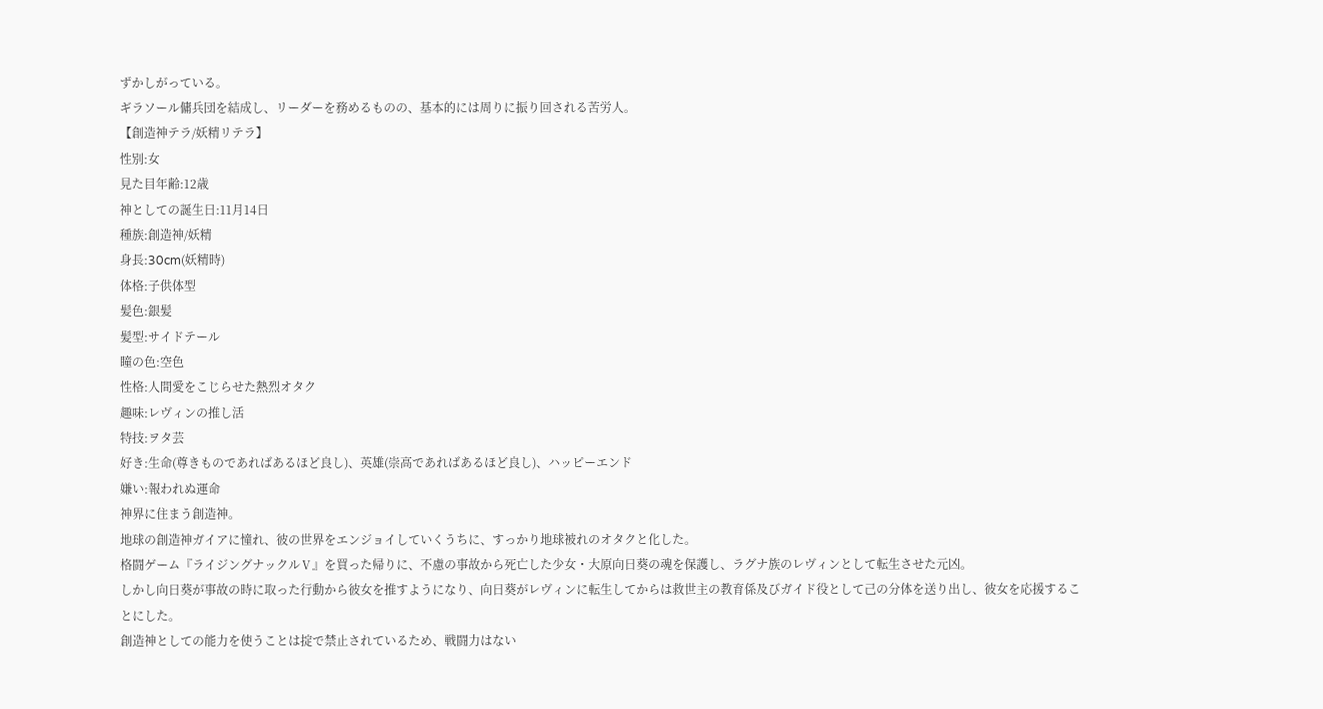ずかしがっている。
ギラソール傭兵団を結成し、リーダーを務めるものの、基本的には周りに振り回される苦労人。
【創造神テラ/妖精リテラ】
性別:女
見た目年齢:12歳
神としての誕生日:11月14日
種族:創造神/妖精
身長:30cm(妖精時)
体格:子供体型
髪色:銀髪
髪型:サイドテール
瞳の色:空色
性格:人間愛をこじらせた熱烈オタク
趣味:レヴィンの推し活
特技:ヲタ芸
好き:生命(尊きものであればあるほど良し)、英雄(崇高であればあるほど良し)、ハッピーエンド
嫌い:報われぬ運命
神界に住まう創造神。
地球の創造神ガイアに憧れ、彼の世界をエンジョイしていくうちに、すっかり地球被れのオタクと化した。
格闘ゲーム『ライジングナックルⅤ』を買った帰りに、不慮の事故から死亡した少女・大原向日葵の魂を保護し、ラグナ族のレヴィンとして転生させた元凶。
しかし向日葵が事故の時に取った行動から彼女を推すようになり、向日葵がレヴィンに転生してからは救世主の教育係及びガイド役として己の分体を送り出し、彼女を応援することにした。
創造神としての能力を使うことは掟で禁止されているため、戦闘力はない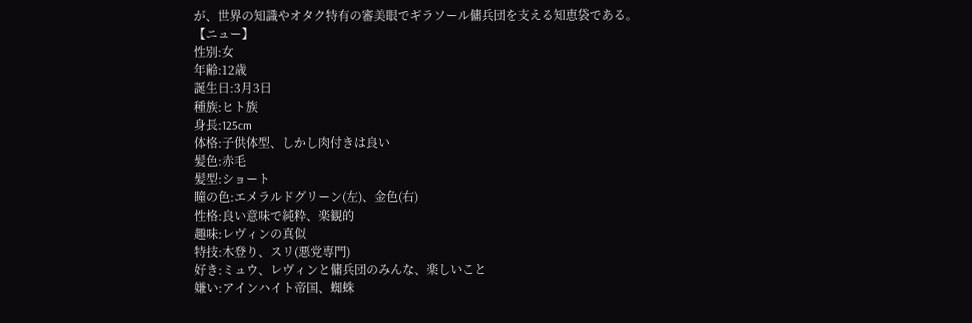が、世界の知識やオタク特有の審美眼でギラソール傭兵団を支える知恵袋である。
【ニュー】
性別:女
年齢:12歳
誕生日:3月3日
種族:ヒト族
身長:125cm
体格:子供体型、しかし肉付きは良い
髪色:赤毛
髪型:ショート
瞳の色:エメラルドグリーン(左)、金色(右)
性格:良い意味で純粋、楽観的
趣味:レヴィンの真似
特技:木登り、スリ(悪党専門)
好き:ミュウ、レヴィンと傭兵団のみんな、楽しいこと
嫌い:アインハイト帝国、蜘蛛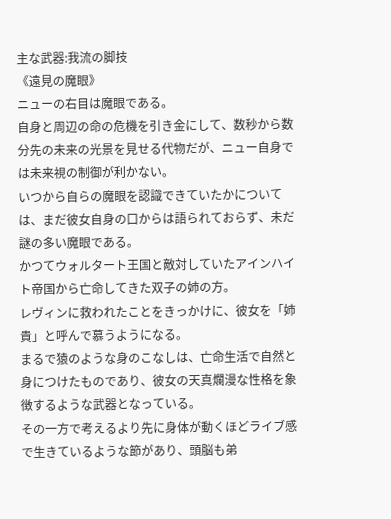主な武器:我流の脚技
《遠見の魔眼》
ニューの右目は魔眼である。
自身と周辺の命の危機を引き金にして、数秒から数分先の未来の光景を見せる代物だが、ニュー自身では未来視の制御が利かない。
いつから自らの魔眼を認識できていたかについては、まだ彼女自身の口からは語られておらず、未だ謎の多い魔眼である。
かつてウォルタート王国と敵対していたアインハイト帝国から亡命してきた双子の姉の方。
レヴィンに救われたことをきっかけに、彼女を「姉貴」と呼んで慕うようになる。
まるで猿のような身のこなしは、亡命生活で自然と身につけたものであり、彼女の天真爛漫な性格を象徴するような武器となっている。
その一方で考えるより先に身体が動くほどライブ感で生きているような節があり、頭脳も弟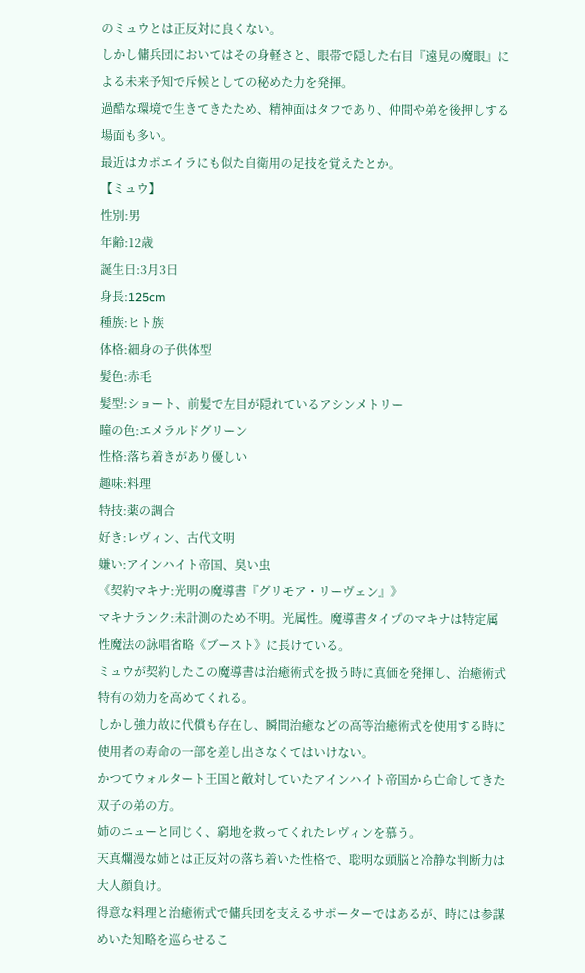のミュウとは正反対に良くない。
しかし傭兵団においてはその身軽さと、眼帯で隠した右目『遠見の魔眼』による未来予知で斥候としての秘めた力を発揮。
過酷な環境で生きてきたため、精神面はタフであり、仲間や弟を後押しする場面も多い。
最近はカポエイラにも似た自衛用の足技を覚えたとか。
【ミュウ】
性別:男
年齢:12歳
誕生日:3月3日
身長:125cm
種族:ヒト族
体格:細身の子供体型
髪色:赤毛
髪型:ショート、前髪で左目が隠れているアシンメトリー
瞳の色:エメラルドグリーン
性格:落ち着きがあり優しい
趣味:料理
特技:薬の調合
好き:レヴィン、古代文明
嫌い:アインハイト帝国、臭い虫
《契約マキナ:光明の魔導書『グリモア・リーヴェン』》
マキナランク:未計測のため不明。光属性。魔導書タイプのマキナは特定属性魔法の詠唱省略《ブースト》に長けている。
ミュウが契約したこの魔導書は治癒術式を扱う時に真価を発揮し、治癒術式特有の効力を高めてくれる。
しかし強力故に代償も存在し、瞬間治癒などの高等治癒術式を使用する時に使用者の寿命の一部を差し出さなくてはいけない。
かつてウォルタート王国と敵対していたアインハイト帝国から亡命してきた双子の弟の方。
姉のニューと同じく、窮地を救ってくれたレヴィンを慕う。
天真爛漫な姉とは正反対の落ち着いた性格で、聡明な頭脳と冷静な判断力は大人顔負け。
得意な料理と治癒術式で傭兵団を支えるサポーターではあるが、時には参謀めいた知略を巡らせるこ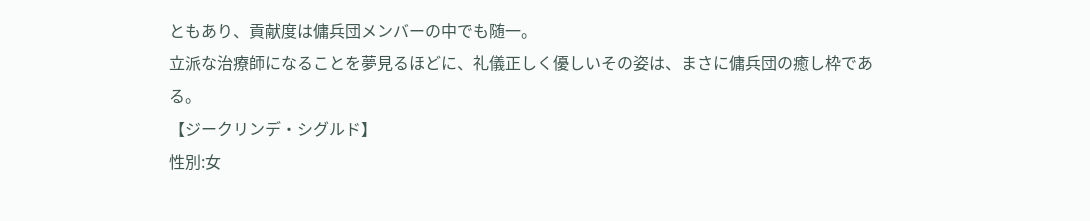ともあり、貢献度は傭兵団メンバーの中でも随一。
立派な治療師になることを夢見るほどに、礼儀正しく優しいその姿は、まさに傭兵団の癒し枠である。
【ジークリンデ・シグルド】
性別:女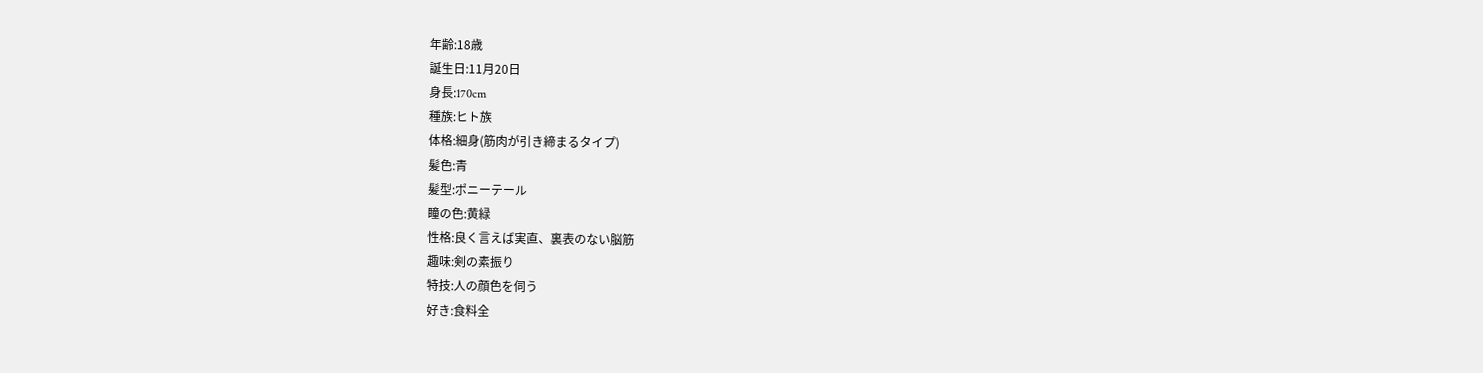年齢:18歳
誕生日:11月20日
身長:170cm
種族:ヒト族
体格:細身(筋肉が引き締まるタイプ)
髪色:青
髪型:ポニーテール
瞳の色:黄緑
性格:良く言えば実直、裏表のない脳筋
趣味:剣の素振り
特技:人の顔色を伺う
好き:食料全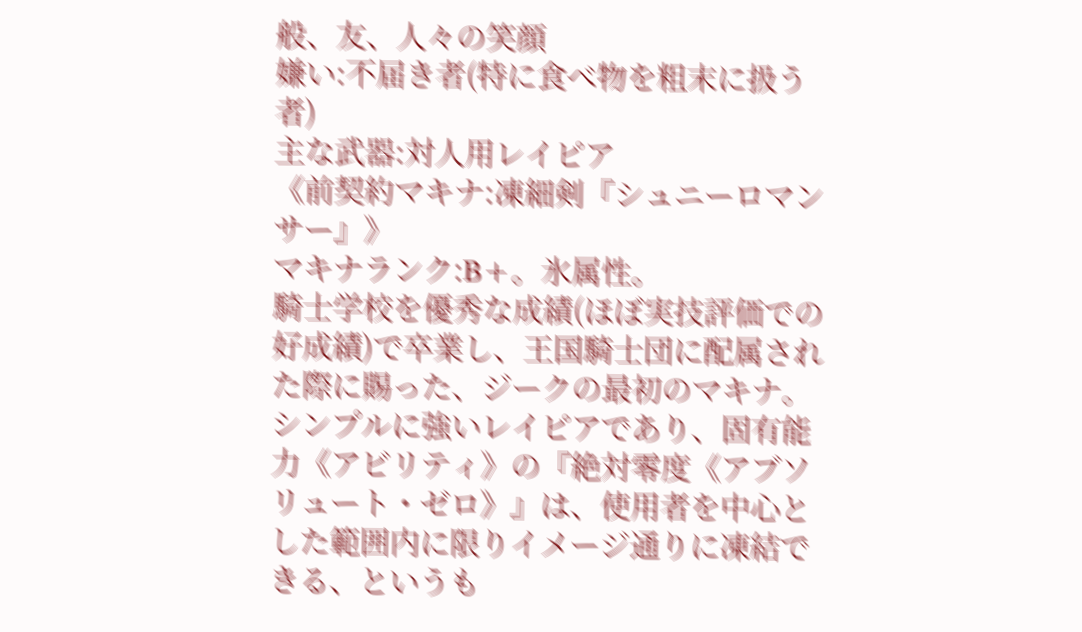般、友、人々の笑顔
嫌い:不届き者(特に食べ物を粗末に扱う者)
主な武器:対人用レイピア
《前契約マキナ:凍細剣『シュニーロマンサー』》
マキナランク:B+。氷属性。
騎士学校を優秀な成績(ほぼ実技評価での好成績)で卒業し、王国騎士団に配属された際に賜った、ジークの最初のマキナ。
シンプルに強いレイピアであり、固有能力《アビリティ》の『絶対零度《アブソリュート・ゼロ》』は、使用者を中心とした範囲内に限りイメージ通りに凍結できる、というも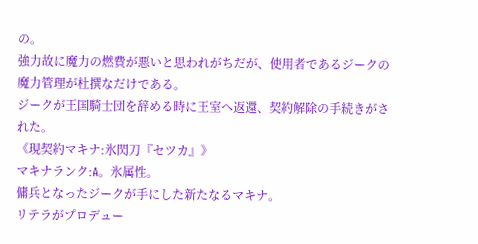の。
強力故に魔力の燃費が悪いと思われがちだが、使用者であるジークの魔力管理が杜撰なだけである。
ジークが王国騎士団を辞める時に王室へ返還、契約解除の手続きがされた。
《現契約マキナ:氷閃刀『セツカ』》
マキナランク:A。氷属性。
傭兵となったジークが手にした新たなるマキナ。
リテラがプロデュー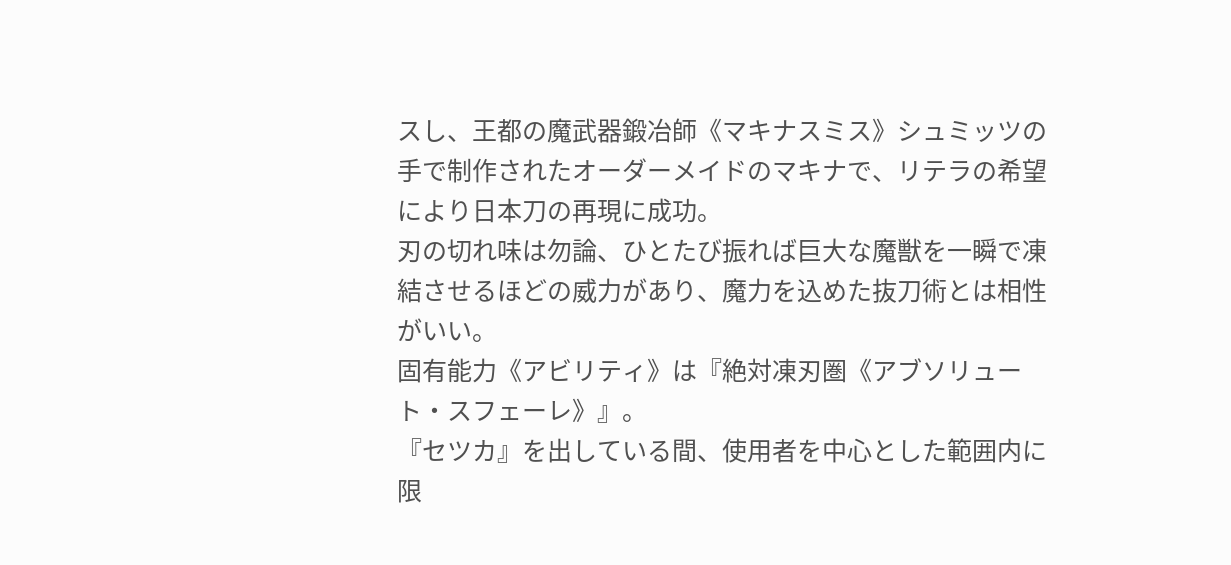スし、王都の魔武器鍛冶師《マキナスミス》シュミッツの手で制作されたオーダーメイドのマキナで、リテラの希望により日本刀の再現に成功。
刃の切れ味は勿論、ひとたび振れば巨大な魔獣を一瞬で凍結させるほどの威力があり、魔力を込めた抜刀術とは相性がいい。
固有能力《アビリティ》は『絶対凍刃圏《アブソリュート・スフェーレ》』。
『セツカ』を出している間、使用者を中心とした範囲内に限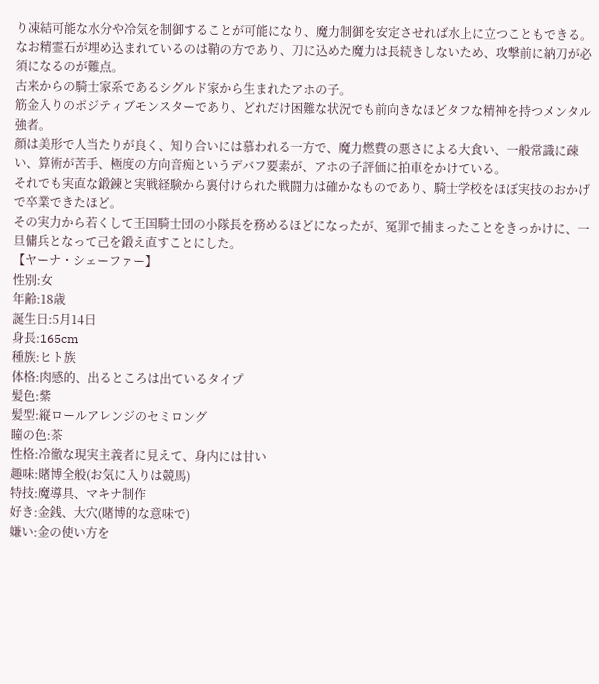り凍結可能な水分や冷気を制御することが可能になり、魔力制御を安定させれば水上に立つこともできる。
なお精霊石が埋め込まれているのは鞘の方であり、刀に込めた魔力は長続きしないため、攻撃前に納刀が必須になるのが難点。
古来からの騎士家系であるシグルド家から生まれたアホの子。
筋金入りのポジティブモンスターであり、どれだけ困難な状況でも前向きなほどタフな精神を持つメンタル強者。
顔は美形で人当たりが良く、知り合いには慕われる一方で、魔力燃費の悪さによる大食い、一般常識に疎い、算術が苦手、極度の方向音痴というデバフ要素が、アホの子評価に拍車をかけている。
それでも実直な鍛錬と実戦経験から裏付けられた戦闘力は確かなものであり、騎士学校をほぼ実技のおかげで卒業できたほど。
その実力から若くして王国騎士団の小隊長を務めるほどになったが、冤罪で捕まったことをきっかけに、一旦傭兵となって己を鍛え直すことにした。
【ヤーナ・シェーファー】
性別:女
年齢:18歳
誕生日:5月14日
身長:165cm
種族:ヒト族
体格:肉感的、出るところは出ているタイプ
髪色:紫
髪型:縦ロールアレンジのセミロング
瞳の色:茶
性格:冷徹な現実主義者に見えて、身内には甘い
趣味:賭博全般(お気に入りは競馬)
特技:魔導具、マキナ制作
好き:金銭、大穴(賭博的な意味で)
嫌い:金の使い方を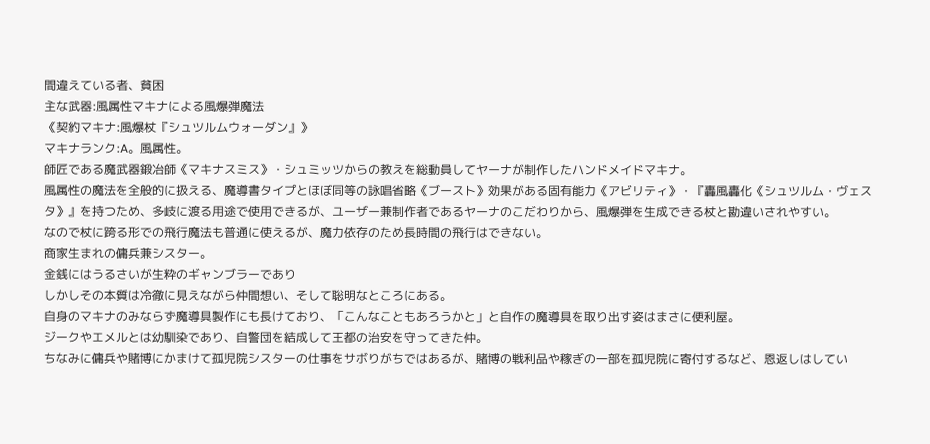間違えている者、貧困
主な武器:風属性マキナによる風爆弾魔法
《契約マキナ:風爆杖『シュツルムウォーダン』》
マキナランク:A。風属性。
師匠である魔武器鍛冶師《マキナスミス》・シュミッツからの教えを総動員してヤーナが制作したハンドメイドマキナ。
風属性の魔法を全般的に扱える、魔導書タイプとほぼ同等の詠唱省略《ブースト》効果がある固有能力《アビリティ》・『轟風轟化《シュツルム・ヴェスタ》』を持つため、多岐に渡る用途で使用できるが、ユーザー兼制作者であるヤーナのこだわりから、風爆弾を生成できる杖と勘違いされやすい。
なので杖に跨る形での飛行魔法も普通に使えるが、魔力依存のため長時間の飛行はできない。
商家生まれの傭兵兼シスター。
金銭にはうるさいが生粋のギャンブラーであり
しかしその本質は冷徹に見えながら仲間想い、そして聡明なところにある。
自身のマキナのみならず魔導具製作にも長けており、「こんなこともあろうかと」と自作の魔導具を取り出す姿はまさに便利屋。
ジークやエメルとは幼馴染であり、自警団を結成して王都の治安を守ってきた仲。
ちなみに傭兵や賭博にかまけて孤児院シスターの仕事をサボりがちではあるが、賭博の戦利品や稼ぎの一部を孤児院に寄付するなど、恩返しはしてい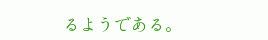るようである。